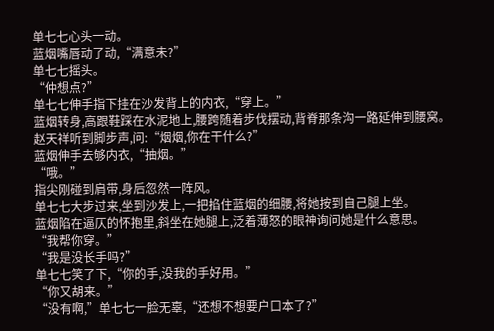单七七心头一动。
蓝烟嘴唇动了动,“满意未?”
单七七摇头。
“仲想点?”
单七七伸手指下挂在沙发背上的内衣,“穿上。”
蓝烟转身,高跟鞋踩在水泥地上,腰跨随着步伐摆动,背脊那条沟一路延伸到腰窝。
赵天祥听到脚步声,问:“烟烟,你在干什么?”
蓝烟伸手去够内衣,“抽烟。”
“哦。”
指尖刚碰到肩带,身后忽然一阵风。
单七七大步过来,坐到沙发上,一把掐住蓝烟的细腰,将她按到自己腿上坐。
蓝烟陷在逼仄的怀抱里,斜坐在她腿上,泛着薄怒的眼神询问她是什么意思。
“我帮你穿。”
“我是没长手吗?”
单七七笑了下,“你的手,没我的手好用。”
“你又胡来。”
“没有啊,”单七七一脸无辜,“还想不想要户口本了?”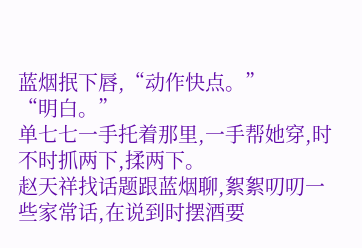蓝烟抿下唇,“动作快点。”
“明白。”
单七七一手托着那里,一手帮她穿,时不时抓两下,揉两下。
赵天祥找话题跟蓝烟聊,絮絮叨叨一些家常话,在说到时摆酒要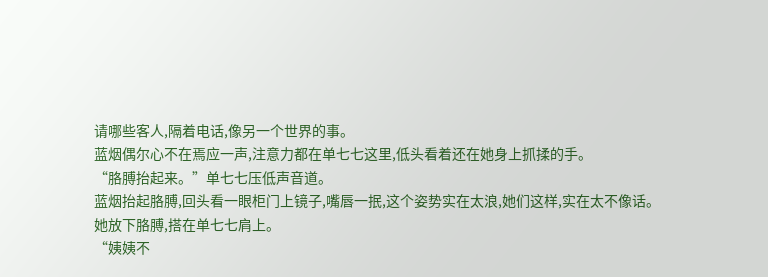请哪些客人,隔着电话,像另一个世界的事。
蓝烟偶尔心不在焉应一声,注意力都在单七七这里,低头看着还在她身上抓揉的手。
“胳膊抬起来。”单七七压低声音道。
蓝烟抬起胳膊,回头看一眼柜门上镜子,嘴唇一抿,这个姿势实在太浪,她们这样,实在太不像话。
她放下胳膊,搭在单七七肩上。
“姨姨不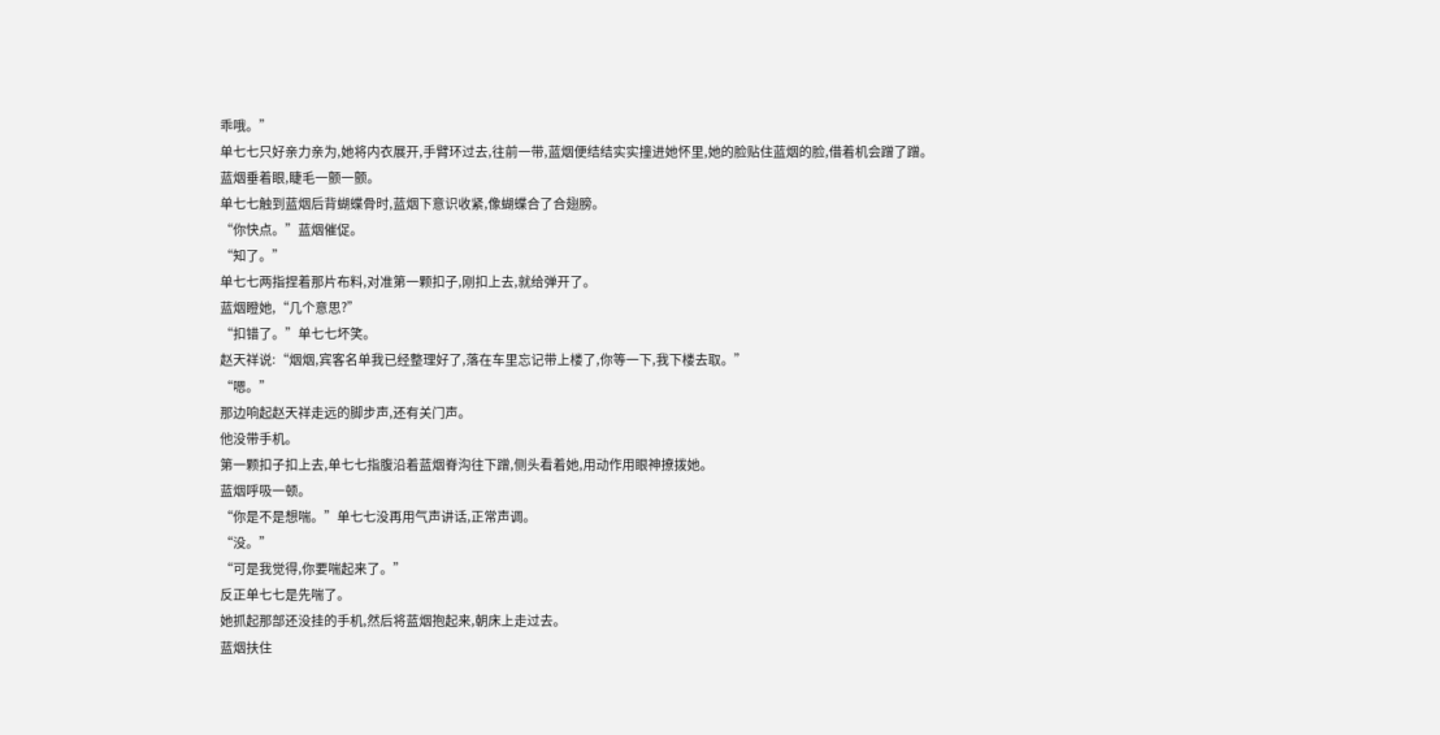乖哦。”
单七七只好亲力亲为,她将内衣展开,手臂环过去,往前一带,蓝烟便结结实实撞进她怀里,她的脸贴住蓝烟的脸,借着机会蹭了蹭。
蓝烟垂着眼,睫毛一颤一颤。
单七七触到蓝烟后背蝴蝶骨时,蓝烟下意识收紧,像蝴蝶合了合翅膀。
“你快点。”蓝烟催促。
“知了。”
单七七两指捏着那片布料,对准第一颗扣子,刚扣上去,就给弹开了。
蓝烟瞪她,“几个意思?”
“扣错了。”单七七坏笑。
赵天祥说:“烟烟,宾客名单我已经整理好了,落在车里忘记带上楼了,你等一下,我下楼去取。”
“嗯。”
那边响起赵天祥走远的脚步声,还有关门声。
他没带手机。
第一颗扣子扣上去,单七七指腹沿着蓝烟脊沟往下蹭,侧头看着她,用动作用眼神撩拨她。
蓝烟呼吸一顿。
“你是不是想喘。”单七七没再用气声讲话,正常声调。
“没。”
“可是我觉得,你要喘起来了。”
反正单七七是先喘了。
她抓起那部还没挂的手机,然后将蓝烟抱起来,朝床上走过去。
蓝烟扶住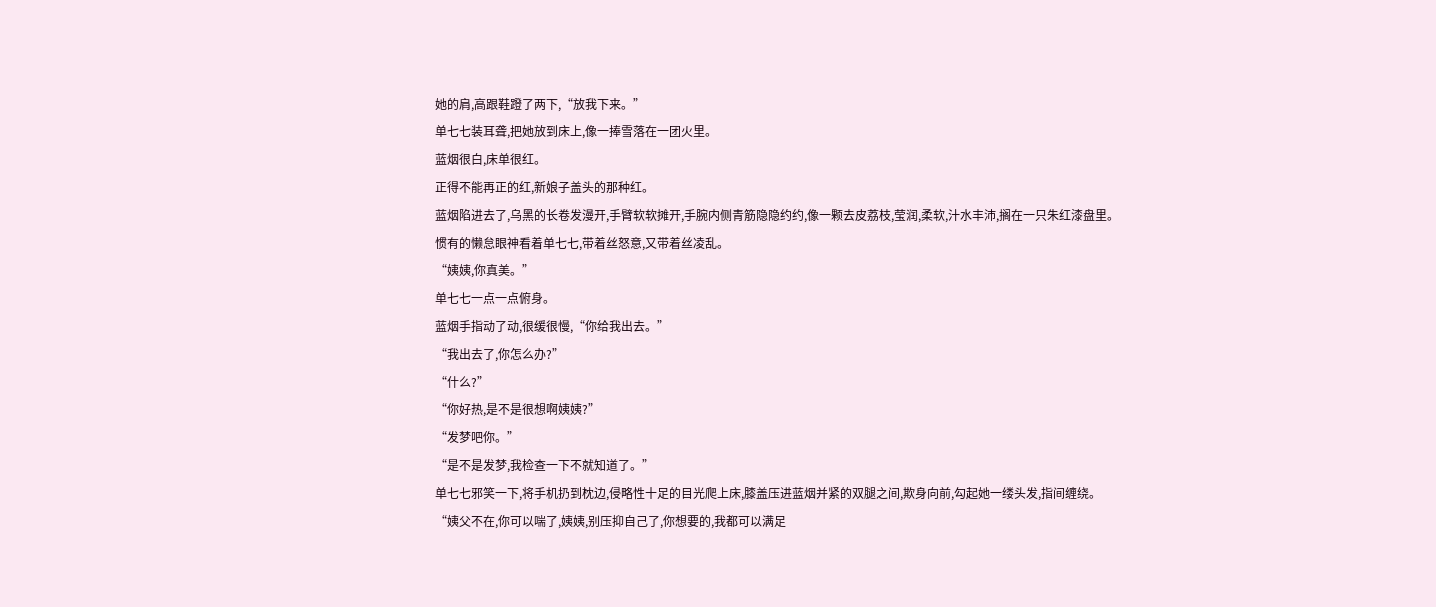她的肩,高跟鞋蹬了两下,“放我下来。”
单七七装耳聋,把她放到床上,像一捧雪落在一团火里。
蓝烟很白,床单很红。
正得不能再正的红,新娘子盖头的那种红。
蓝烟陷进去了,乌黑的长卷发漫开,手臂软软摊开,手腕内侧青筋隐隐约约,像一颗去皮荔枝,莹润,柔软,汁水丰沛,搁在一只朱红漆盘里。
惯有的懒怠眼神看着单七七,带着丝怒意,又带着丝凌乱。
“姨姨,你真美。”
单七七一点一点俯身。
蓝烟手指动了动,很缓很慢,“你给我出去。”
“我出去了,你怎么办?”
“什么?”
“你好热,是不是很想啊姨姨?”
“发梦吧你。”
“是不是发梦,我检查一下不就知道了。”
单七七邪笑一下,将手机扔到枕边,侵略性十足的目光爬上床,膝盖压进蓝烟并紧的双腿之间,欺身向前,勾起她一缕头发,指间缠绕。
“姨父不在,你可以喘了,姨姨,别压抑自己了,你想要的,我都可以满足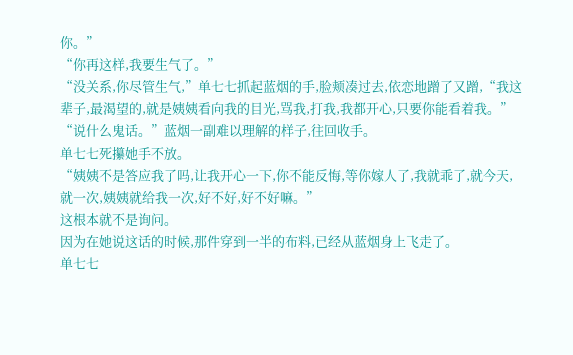你。”
“你再这样,我要生气了。”
“没关系,你尽管生气,”单七七抓起蓝烟的手,脸颊凑过去,依恋地蹭了又蹭,“我这辈子,最渴望的,就是姨姨看向我的目光,骂我,打我,我都开心,只要你能看着我。”
“说什么鬼话。”蓝烟一副难以理解的样子,往回收手。
单七七死攥她手不放。
“姨姨不是答应我了吗,让我开心一下,你不能反悔,等你嫁人了,我就乖了,就今天,就一次,姨姨就给我一次,好不好,好不好嘛。”
这根本就不是询问。
因为在她说这话的时候,那件穿到一半的布料,已经从蓝烟身上飞走了。
单七七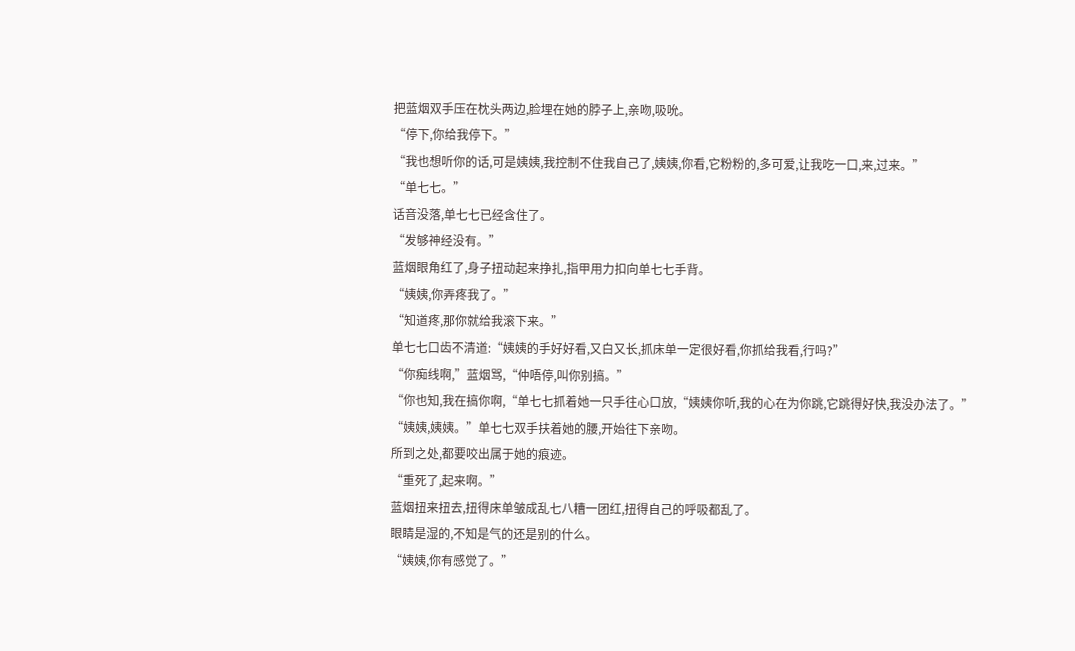把蓝烟双手压在枕头两边,脸埋在她的脖子上,亲吻,吸吮。
“停下,你给我停下。”
“我也想听你的话,可是姨姨,我控制不住我自己了,姨姨,你看,它粉粉的,多可爱,让我吃一口,来,过来。”
“单七七。”
话音没落,单七七已经含住了。
“发够神经没有。”
蓝烟眼角红了,身子扭动起来挣扎,指甲用力扣向单七七手背。
“姨姨,你弄疼我了。”
“知道疼,那你就给我滚下来。”
单七七口齿不清道:“姨姨的手好好看,又白又长,抓床单一定很好看,你抓给我看,行吗?”
“你痴线啊,”蓝烟骂,“仲唔停,叫你别搞。”
“你也知,我在搞你啊,“单七七抓着她一只手往心口放,“姨姨你听,我的心在为你跳,它跳得好快,我没办法了。”
“姨姨,姨姨。”单七七双手扶着她的腰,开始往下亲吻。
所到之处,都要咬出属于她的痕迹。
“重死了,起来啊。”
蓝烟扭来扭去,扭得床单皱成乱七八糟一团红,扭得自己的呼吸都乱了。
眼睛是湿的,不知是气的还是别的什么。
“姨姨,你有感觉了。”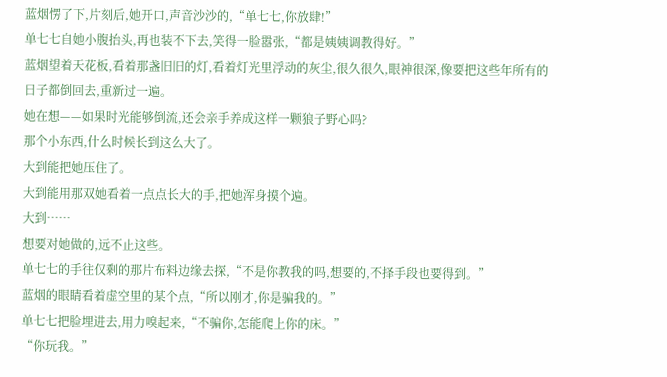蓝烟愣了下,片刻后,她开口,声音沙沙的,“单七七,你放肆!”
单七七自她小腹抬头,再也装不下去,笑得一脸嚣张,“都是姨姨调教得好。”
蓝烟望着天花板,看着那盏旧旧的灯,看着灯光里浮动的灰尘,很久很久,眼神很深,像要把这些年所有的日子都倒回去,重新过一遍。
她在想——如果时光能够倒流,还会亲手养成这样一颗狼子野心吗?
那个小东西,什么时候长到这么大了。
大到能把她压住了。
大到能用那双她看着一点点长大的手,把她浑身摸个遍。
大到……
想要对她做的,远不止这些。
单七七的手往仅剩的那片布料边缘去探,“不是你教我的吗,想要的,不择手段也要得到。”
蓝烟的眼睛看着虚空里的某个点,“所以刚才,你是骗我的。”
单七七把脸埋进去,用力嗅起来,“不骗你,怎能爬上你的床。”
“你玩我。”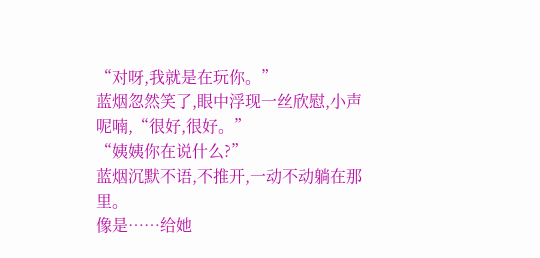“对呀,我就是在玩你。”
蓝烟忽然笑了,眼中浮现一丝欣慰,小声呢喃,“很好,很好。”
“姨姨你在说什么?”
蓝烟沉默不语,不推开,一动不动躺在那里。
像是……给她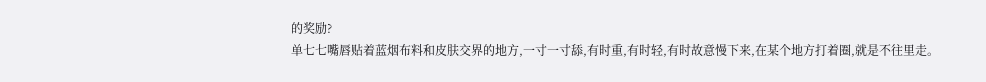的奖励?
单七七嘴唇贴着蓝烟布料和皮肤交界的地方,一寸一寸舔,有时重,有时轻,有时故意慢下来,在某个地方打着圈,就是不往里走。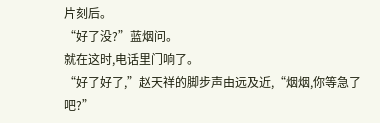片刻后。
“好了没?”蓝烟问。
就在这时,电话里门响了。
“好了好了,”赵天祥的脚步声由远及近,“烟烟,你等急了吧?”